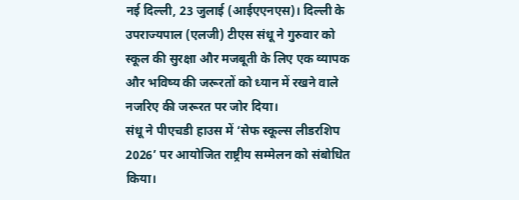नई दिल्ली, 23 जुलाई (आईएएनएस)। दिल्ली के उपराज्यपाल (एलजी) टीएस संधू ने गुरुवार को स्कूल की सुरक्षा और मजबूती के लिए एक व्यापक और भविष्य की जरूरतों को ध्यान में रखने वाले नजरिए की जरूरत पर जोर दिया।
संधू ने पीएचडी हाउस में ‘सेफ स्कूल्स लीडरशिप 2026’ पर आयोजित राष्ट्रीय सम्मेलन को संबोधित किया।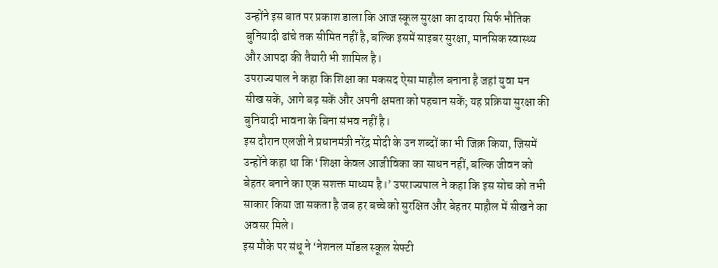उन्होंने इस बात पर प्रकाश डाला कि आज स्कूल सुरक्षा का दायरा सिर्फ भौतिक बुनियादी ढांचे तक सीमित नहीं है, बल्कि इसमें साइबर सुरक्षा, मानसिक स्वास्थ्य और आपदा की तैयारी भी शामिल है।
उपराज्यपाल ने कहा कि शिक्षा का मकसद ऐसा माहौल बनाना है जहां युवा मन सीख सकें, आगे बढ़ सकें और अपनी क्षमता को पहचान सकें; यह प्रक्रिया सुरक्षा की बुनियादी भावना के बिना संभव नहीं है।
इस दौरान एलजी ने प्रधानमंत्री नरेंद्र मोदी के उन शब्दों का भी जिक्र किया, जिसमें उन्होंने कहा था कि ‘शिक्षा केवल आजीविका का साधन नहीं, बल्कि जीवन को बेहतर बनाने का एक सशक्त माध्यम है।’ उपराज्यपाल ने कहा कि इस सोच को तभी साकार किया जा सकता है जब हर बच्चे को सुरक्षित और बेहतर माहौल में सीखने का अवसर मिले।
इस मौके पर संधू ने ‘नेशनल मॉडल स्कूल सेफ्टी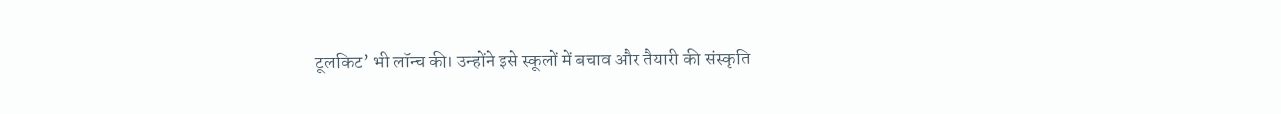टूलकिट’ भी लॉन्च की। उन्होंने इसे स्कूलों में बचाव और तैयारी की संस्कृति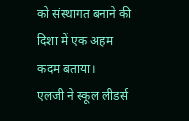को संस्थागत बनाने की दिशा में एक अहम कदम बताया।
एलजी ने स्कूल लीडर्स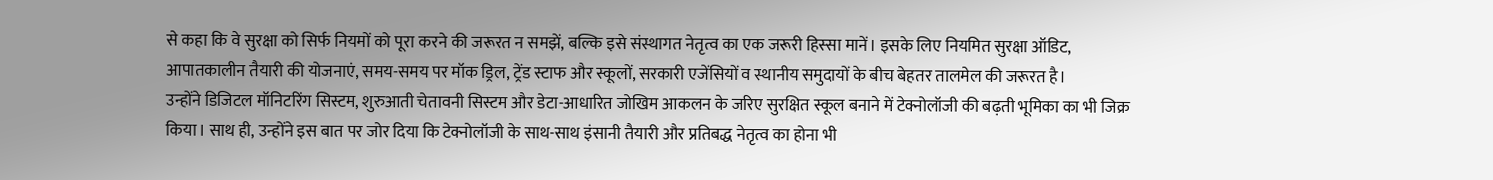से कहा कि वे सुरक्षा को सिर्फ नियमों को पूरा करने की जरूरत न समझें, बल्कि इसे संस्थागत नेतृत्व का एक जरूरी हिस्सा मानें। इसके लिए नियमित सुरक्षा ऑडिट, आपातकालीन तैयारी की योजनाएं, समय-समय पर मॉक ड्रिल, ट्रेंड स्टाफ और स्कूलों, सरकारी एजेंसियों व स्थानीय समुदायों के बीच बेहतर तालमेल की जरूरत है।
उन्होंने डिजिटल मॉनिटरिंग सिस्टम, शुरुआती चेतावनी सिस्टम और डेटा-आधारित जोखिम आकलन के जरिए सुरक्षित स्कूल बनाने में टेक्नोलॉजी की बढ़ती भूमिका का भी जिक्र किया। साथ ही, उन्होंने इस बात पर जोर दिया कि टेक्नोलॉजी के साथ-साथ इंसानी तैयारी और प्रतिबद्ध नेतृत्व का होना भी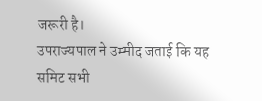जरूरी है।
उपराज्यपाल ने उम्मीद जताई कि यह समिट सभी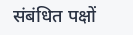संबंधित पक्षों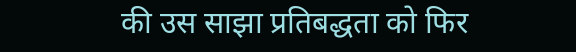की उस साझा प्रतिबद्धता को फिर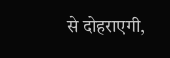से दोहराएगी,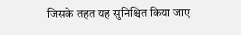जिसके तहत यह सुनिश्चित किया जाए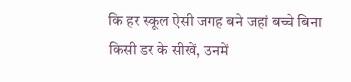कि हर स्कूल ऐसी जगह बने जहां बच्चे बिना किसी डर के सीखें, उनमें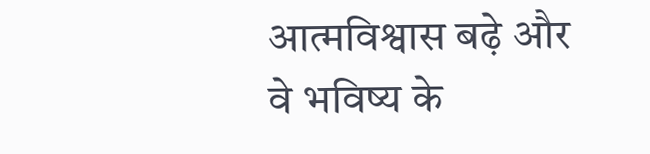आत्मविश्वास बढ़े और वे भविष्य के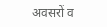अवसरों व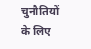चुनौतियों के लिए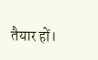तैयार हों।